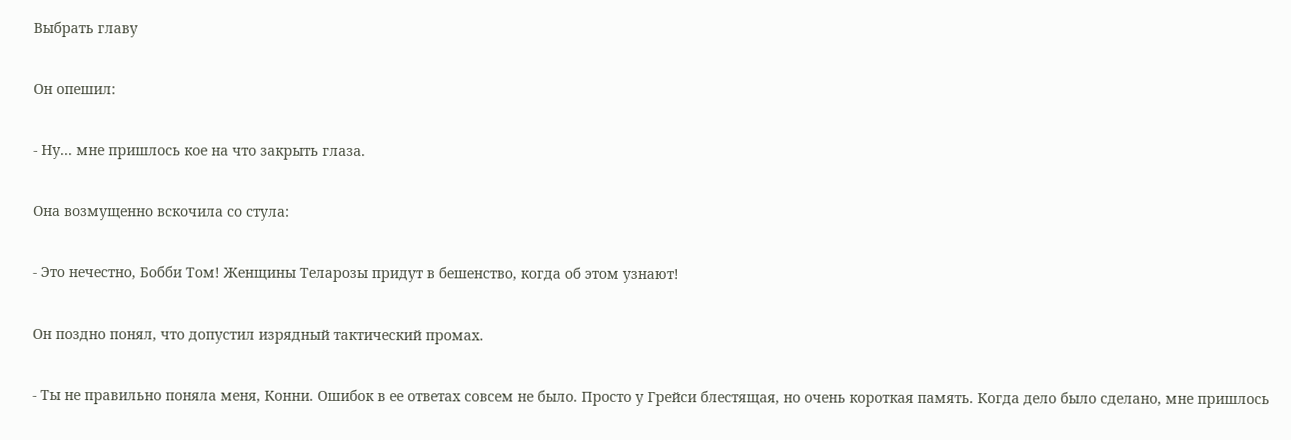Выбрать главу

Он опешил:

- Ну... мне пришлось кое на что закрыть глаза.

Она возмущенно вскочила со стула:

- Это нечестно, Бобби Том! Женщины Теларозы придут в бешенство, когда об этом узнают!

Он поздно понял, что допустил изрядный тактический промах.

- Ты не правильно поняла меня, Конни. Ошибок в ее ответах совсем не было. Просто у Грейси блестящая, но очень короткая память. Когда дело было сделано, мне пришлось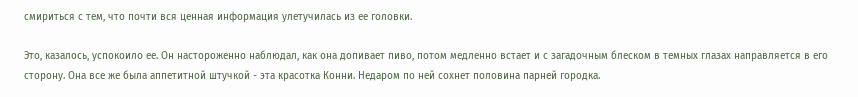смириться с тем, что почти вся ценная информация улетучилась из ее головки.

Это, казалось, успокоило ее. Он настороженно наблюдал, как она допивает пиво, потом медленно встает и с загадочным блеском в темных глазах направляется в его сторону. Она все же была аппетитной штучкой - эта красотка Конни. Недаром по ней сохнет половина парней городка.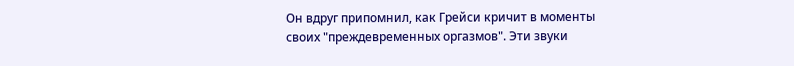Он вдруг припомнил, как Грейси кричит в моменты своих "преждевременных оргазмов". Эти звуки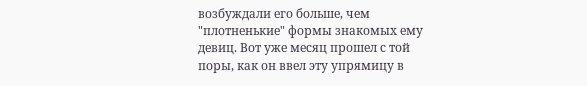возбуждали его больше, чем "плотненькие" формы знакомых ему девиц. Вот уже месяц прошел с той поры, как он ввел эту упрямицу в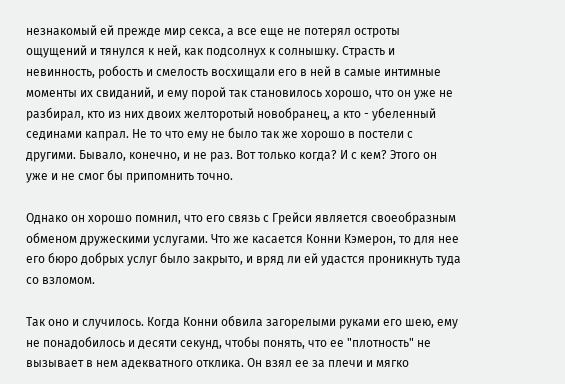незнакомый ей прежде мир секса, а все еще не потерял остроты ощущений и тянулся к ней, как подсолнух к солнышку. Страсть и невинность, робость и смелость восхищали его в ней в самые интимные моменты их свиданий, и ему порой так становилось хорошо, что он уже не разбирал, кто из них двоих желторотый новобранец, а кто - убеленный сединами капрал. Не то что ему не было так же хорошо в постели с другими. Бывало, конечно, и не раз. Вот только когда? И с кем? Этого он уже и не смог бы припомнить точно.

Однако он хорошо помнил, что его связь с Грейси является своеобразным обменом дружескими услугами. Что же касается Конни Кэмерон, то для нее его бюро добрых услуг было закрыто, и вряд ли ей удастся проникнуть туда со взломом.

Так оно и случилось. Когда Конни обвила загорелыми руками его шею, ему не понадобилось и десяти секунд, чтобы понять, что ее "плотность" не вызывает в нем адекватного отклика. Он взял ее за плечи и мягко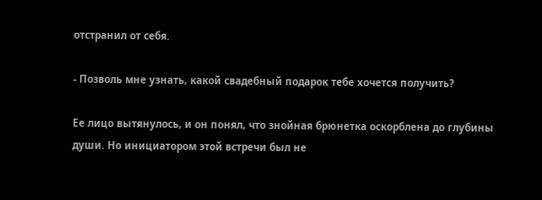отстранил от себя.

- Позволь мне узнать, какой свадебный подарок тебе хочется получить?

Ее лицо вытянулось, и он понял, что знойная брюнетка оскорблена до глубины души. Но инициатором этой встречи был не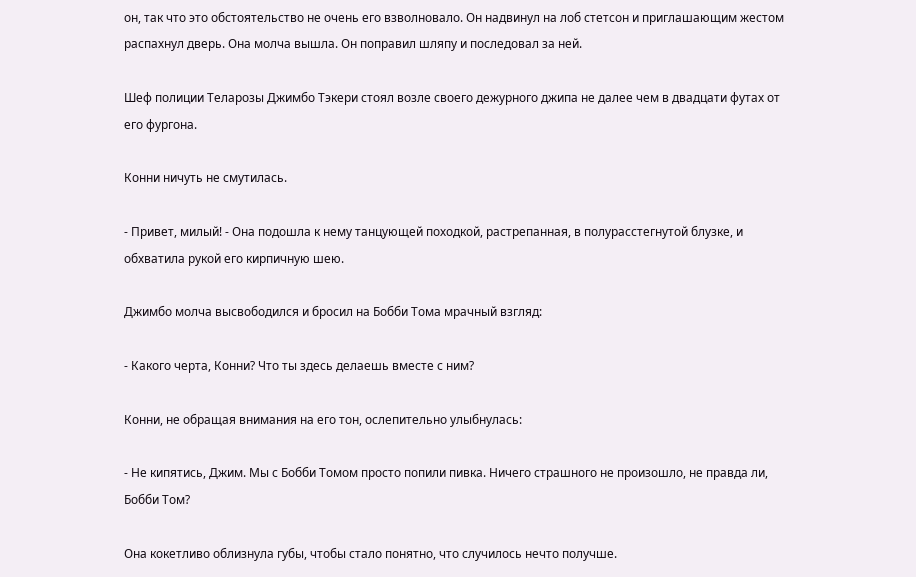он, так что это обстоятельство не очень его взволновало. Он надвинул на лоб стетсон и приглашающим жестом распахнул дверь. Она молча вышла. Он поправил шляпу и последовал за ней.

Шеф полиции Теларозы Джимбо Тэкери стоял возле своего дежурного джипа не далее чем в двадцати футах от его фургона.

Конни ничуть не смутилась.

- Привет, милый! - Она подошла к нему танцующей походкой, растрепанная, в полурасстегнутой блузке, и обхватила рукой его кирпичную шею.

Джимбо молча высвободился и бросил на Бобби Тома мрачный взгляд:

- Какого черта, Конни? Что ты здесь делаешь вместе с ним?

Конни, не обращая внимания на его тон, ослепительно улыбнулась:

- Не кипятись, Джим. Мы с Бобби Томом просто попили пивка. Ничего страшного не произошло, не правда ли, Бобби Том?

Она кокетливо облизнула губы, чтобы стало понятно, что случилось нечто получше.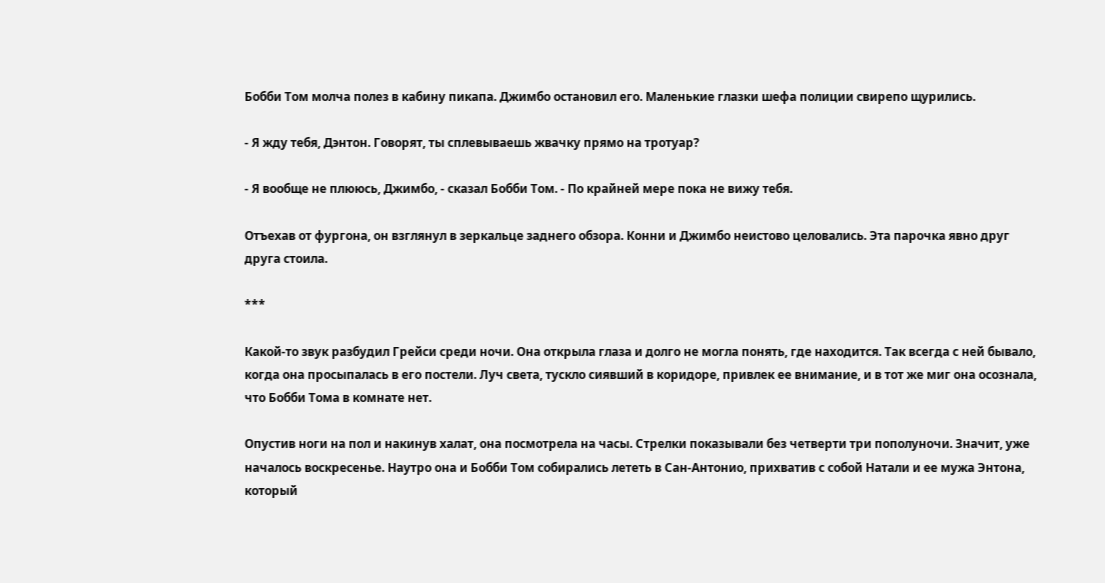Бобби Том молча полез в кабину пикапа. Джимбо остановил его. Маленькие глазки шефа полиции свирепо щурились.

- Я жду тебя, Дэнтон. Говорят, ты сплевываешь жвачку прямо на тротуар?

- Я вообще не плююсь, Джимбо, - сказал Бобби Том. - По крайней мере пока не вижу тебя.

Отъехав от фургона, он взглянул в зеркальце заднего обзора. Конни и Джимбо неистово целовались. Эта парочка явно друг друга стоила.

***

Какой-то звук разбудил Грейси среди ночи. Она открыла глаза и долго не могла понять, где находится. Так всегда с ней бывало, когда она просыпалась в его постели. Луч света, тускло сиявший в коридоре, привлек ее внимание, и в тот же миг она осознала, что Бобби Тома в комнате нет.

Опустив ноги на пол и накинув халат, она посмотрела на часы. Стрелки показывали без четверти три пополуночи. Значит, уже началось воскресенье. Наутро она и Бобби Том собирались лететь в Сан-Антонио, прихватив с собой Натали и ее мужа Энтона, который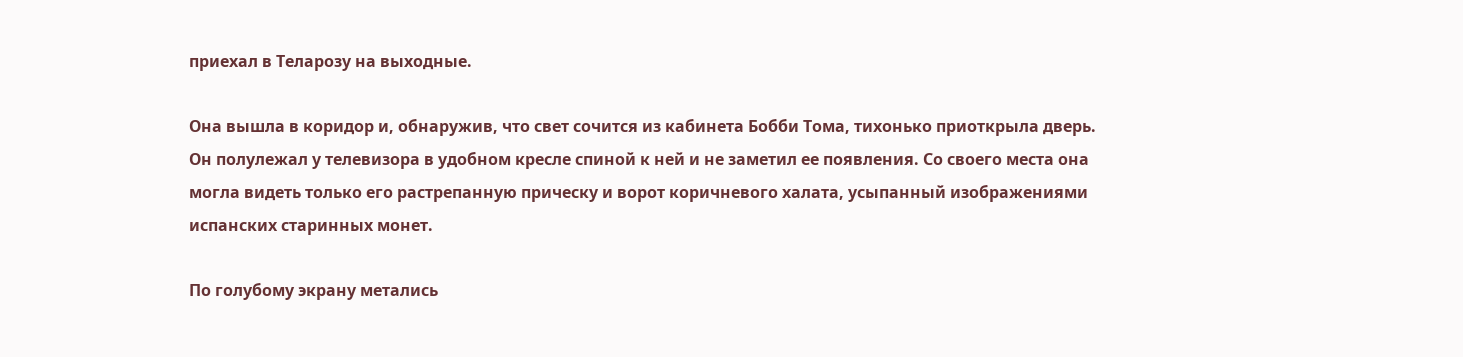приехал в Теларозу на выходные.

Она вышла в коридор и, обнаружив, что свет сочится из кабинета Бобби Тома, тихонько приоткрыла дверь. Он полулежал у телевизора в удобном кресле спиной к ней и не заметил ее появления. Со своего места она могла видеть только его растрепанную прическу и ворот коричневого халата, усыпанный изображениями испанских старинных монет.

По голубому экрану метались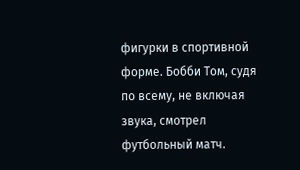фигурки в спортивной форме. Бобби Том, судя по всему, не включая звука, смотрел футбольный матч.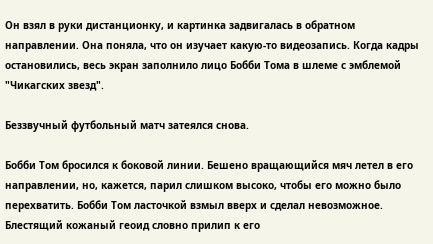Он взял в руки дистанционку, и картинка задвигалась в обратном направлении. Она поняла, что он изучает какую-то видеозапись. Когда кадры остановились, весь экран заполнило лицо Бобби Тома в шлеме с эмблемой "Чикагских звезд".

Беззвучный футбольный матч затеялся снова.

Бобби Том бросился к боковой линии. Бешено вращающийся мяч летел в его направлении, но, кажется, парил слишком высоко, чтобы его можно было перехватить. Бобби Том ласточкой взмыл вверх и сделал невозможное. Блестящий кожаный геоид словно прилип к его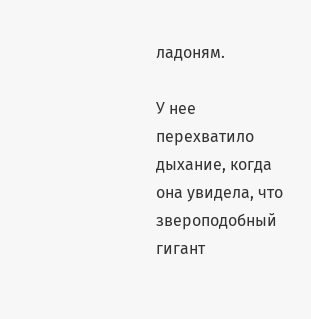ладоням.

У нее перехватило дыхание, когда она увидела, что звероподобный гигант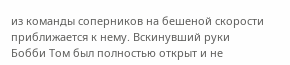из команды соперников на бешеной скорости приближается к нему. Вскинувший руки Бобби Том был полностью открыт и не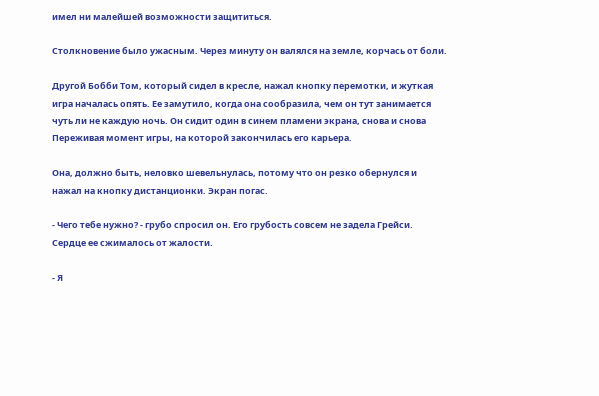имел ни малейшей возможности защититься.

Столкновение было ужасным. Через минуту он валялся на земле, корчась от боли.

Другой Бобби Том, который сидел в кресле, нажал кнопку перемотки, и жуткая игра началась опять. Ее замутило, когда она сообразила, чем он тут занимается чуть ли не каждую ночь. Он сидит один в синем пламени экрана, снова и снова Переживая момент игры, на которой закончилась его карьера.

Она, должно быть, неловко шевельнулась, потому что он резко обернулся и нажал на кнопку дистанционки. Экран погас.

- Чего тебе нужно? - грубо спросил он. Его грубость совсем не задела Грейси. Сердце ее сжималось от жалости.

- Я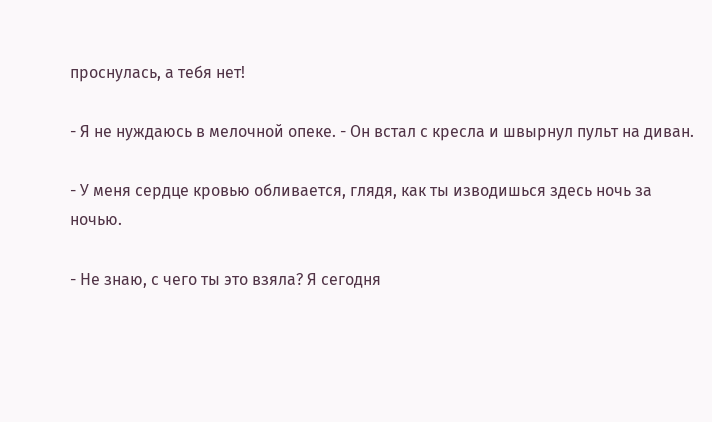проснулась, а тебя нет!

- Я не нуждаюсь в мелочной опеке. - Он встал с кресла и швырнул пульт на диван.

- У меня сердце кровью обливается, глядя, как ты изводишься здесь ночь за ночью.

- Не знаю, с чего ты это взяла? Я сегодня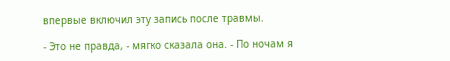впервые включил эту запись после травмы.

- Это не правда, - мягко сказала она. - По ночам я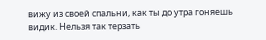вижу из своей спальни, как ты до утра гоняешь видик. Нельзя так терзать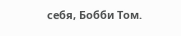себя, Бобби Том.